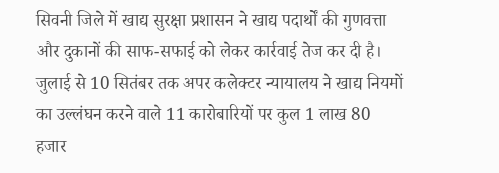सिवनी जिले में खाद्य सुरक्षा प्रशासन ने खाद्य पदार्थों की गुणवत्ता और दुकानों की साफ-सफाई को लेकर कार्रवाई तेज कर दी है। जुलाई से 10 सितंबर तक अपर कलेक्टर न्यायालय ने खाद्य नियमों का उल्लंघन करने वाले 11 कारोबारियों पर कुल 1 लाख 80 हजार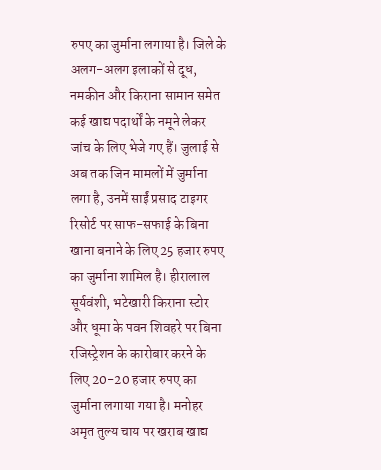रुपए का जुर्माना लगाया है। जिले के अलग-अलग इलाकों से दूध, नमकीन और किराना सामान समेत कई खाद्य पदार्थों के नमूने लेकर जांच के लिए भेजे गए हैं। जुलाई से अब तक जिन मामलों में जुर्माना लगा है, उनमें साईं प्रसाद टाइगर रिसोर्ट पर साफ-सफाई के बिना खाना बनाने के लिए 25 हजार रुपए का जुर्माना शामिल है। हीरालाल सूर्यवंशी, भटेखारी किराना स्टोर और धूमा के पवन शिवहरे पर बिना रजिस्ट्रेशन के कारोबार करने के लिए 20-20 हजार रुपए का जुर्माना लगाया गया है। मनोहर अमृत तुल्य चाय पर खराब खाद्य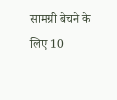सामग्री बेचने के लिए 10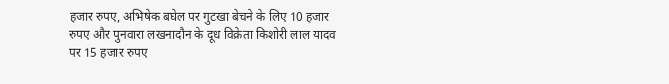हजार रुपए, अभिषेक बघेल पर गुटखा बेचने के लिए 10 हजार रुपए और पुनवारा लखनादौन के दूध विक्रेता किशोरी लाल यादव पर 15 हजार रुपए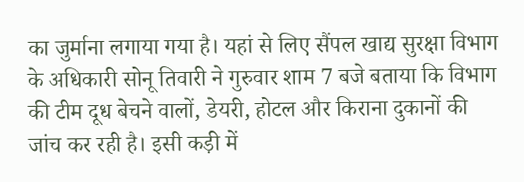का जुर्माना लगाया गया है। यहां से लिए सैंपल खाद्य सुरक्षा विभाग के अधिकारी सोनू तिवारी ने गुरुवार शाम 7 बजे बताया कि विभाग की टीम दूध बेचने वालों, डेयरी, होटल और किराना दुकानों की जांच कर रही है। इसी कड़ी में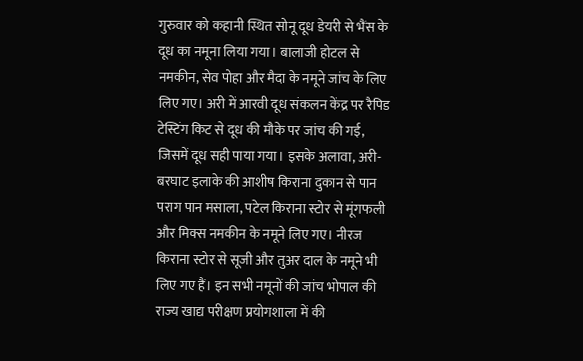गुरुवार को कहानी स्थित सोनू दूध डेयरी से भैंस के दूध का नमूना लिया गया। बालाजी होटल से नमकीन, सेव पोहा और मैदा के नमूने जांच के लिए लिए गए। अरी में आरवी दूध संकलन केंद्र पर रैपिड टेस्टिंग किट से दूध की मौके पर जांच की गई, जिसमें दूध सही पाया गया। इसके अलावा, अरी-बरघाट इलाके की आशीष किराना दुकान से पान पराग पान मसाला, पटेल किराना स्टोर से मूंगफली और मिक्स नमकीन के नमूने लिए गए। नीरज किराना स्टोर से सूजी और तुअर दाल के नमूने भी लिए गए हैं। इन सभी नमूनों की जांच भोपाल की राज्य खाद्य परीक्षण प्रयोगशाला में की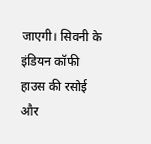जाएगी। सिवनी के इंडियन कॉफी हाउस की रसोई और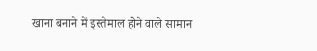खाना बनाने में इस्तेमाल होने वाले सामान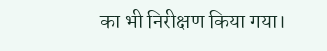का भी निरीक्षण किया गया।